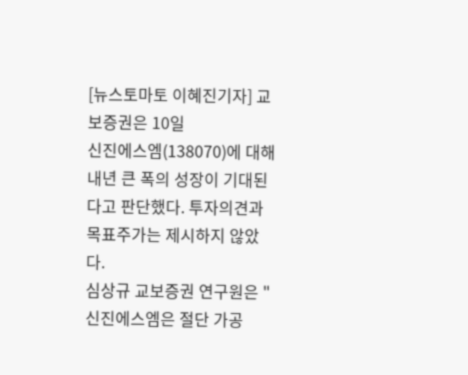[뉴스토마토 이혜진기자] 교보증권은 10일
신진에스엠(138070)에 대해 내년 큰 폭의 성장이 기대된다고 판단했다. 투자의견과 목표주가는 제시하지 않았다.
심상규 교보증권 연구원은 "신진에스엠은 절단 가공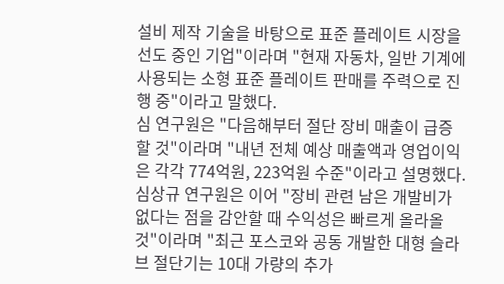설비 제작 기술을 바탕으로 표준 플레이트 시장을 선도 중인 기업"이라며 "현재 자동차, 일반 기계에 사용되는 소형 표준 플레이트 판매를 주력으로 진행 중"이라고 말했다.
심 연구원은 "다음해부터 절단 장비 매출이 급증할 것"이라며 "내년 전체 예상 매출액과 영업이익은 각각 774억원, 223억원 수준"이라고 설명했다.
심상규 연구원은 이어 "장비 관련 남은 개발비가 없다는 점을 감안할 때 수익성은 빠르게 올라올 것"이라며 "최근 포스코와 공동 개발한 대형 슬라브 절단기는 10대 가량의 추가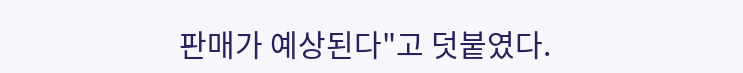판매가 예상된다"고 덧붙였다.